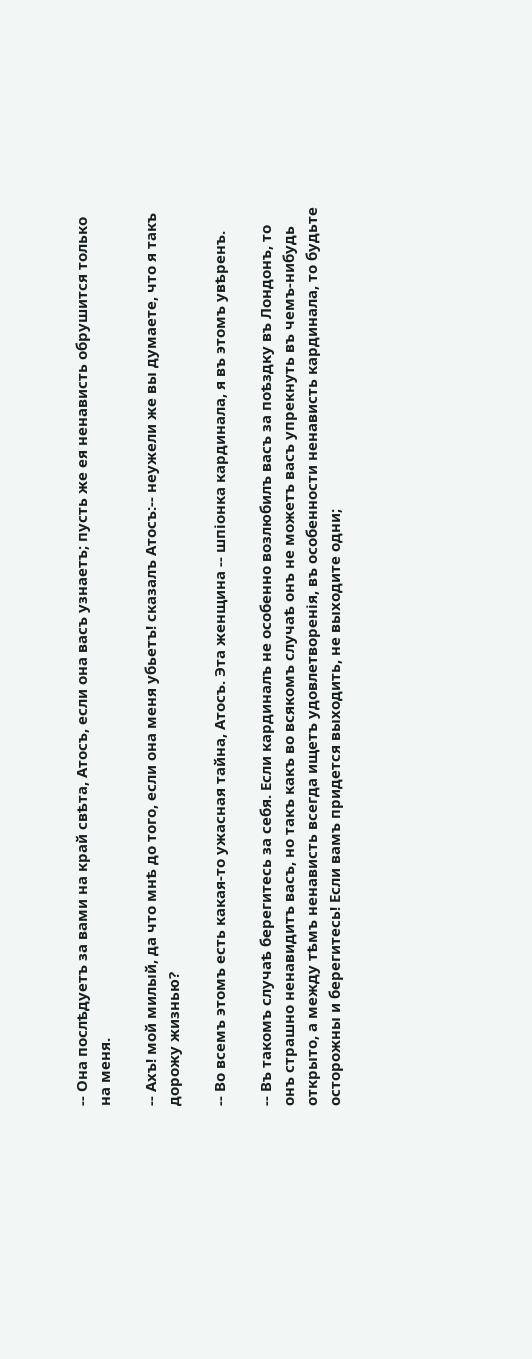-- Она послѣдуетъ за вами на край свѣта, Атосъ, если она васъ узнаетъ; пусть же ея ненависть обрушится только на меня.

-- Ахъ! мой милый, да что мнѣ до того, если она меня убьетъ! сказалъ Атосъ:-- неужели же вы думаете, что я такъ дорожу жизнью?

-- Во всемъ этомъ есть какая-то ужасная тайна, Атосъ. Эта женщина -- шпіонка кардинала, я въ этомъ увѣренъ.

-- Въ такомъ случаѣ берегитесь за себя. Если кардиналъ не особенно возлюбилъ васъ за поѣздку въ Лондонъ, то онъ страшно ненавидитъ васъ, но такъ какъ во всякомъ случаѣ онъ не можетъ васъ упрекнуть въ чемъ-нибудь открыто, а между тѣмъ ненависть всегда ищетъ удовлетворенія, въ особенности ненависть кардинала, то будьте осторожны и берегитесь! Если вамъ придется выходить, не выходите одни;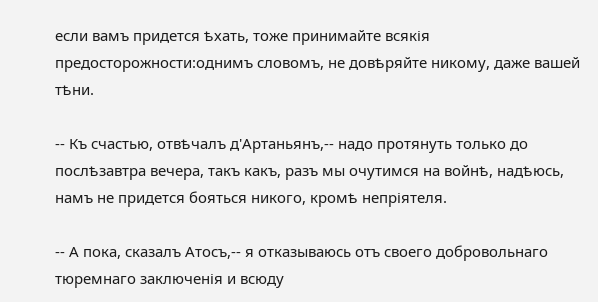если вамъ придется ѣхать, тоже принимайте всякія предосторожности:однимъ словомъ, не довѣряйте никому, даже вашей тѣни.

-- Къ счастью, отвѣчалъ д'Артаньянъ,-- надо протянуть только до послѣзавтра вечера, такъ какъ, разъ мы очутимся на войнѣ, надѣюсь, намъ не придется бояться никого, кромѣ непріятеля.

-- А пока, сказалъ Атосъ,-- я отказываюсь отъ своего добровольнаго тюремнаго заключенія и всюду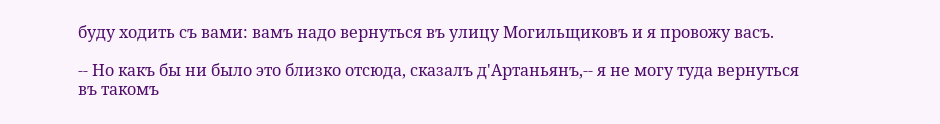буду ходить съ вами: вамъ надо вернуться въ улицу Могильщиковъ и я провожу васъ.

-- Но какъ бы ни было это близко отсюда, сказалъ д'Артаньянъ,-- я не могу туда вернуться въ такомъ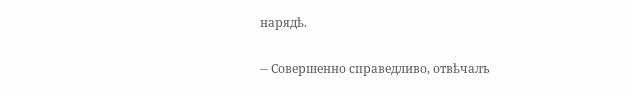нарядѣ.

-- Совершенно справедливо, отвѣчалъ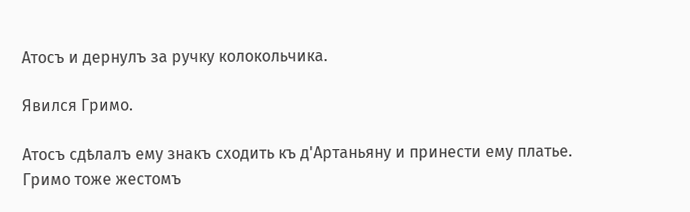Атосъ и дернулъ за ручку колокольчика.

Явился Гримо.

Атосъ сдѣлалъ ему знакъ сходить къ д'Артаньяну и принести ему платье. Гримо тоже жестомъ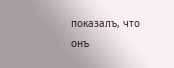показалъ, что онъ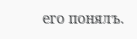его понялъ.